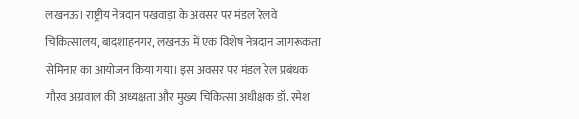लखनऊ। राष्ट्रीय नेत्रदान पखवाड़ा के अवसर पर मंडल रेलवे चिकित्सालय, बादशाहनगर, लखनऊ में एक विशेष नेत्रदान जागरूकता सेमिनार का आयोजन किया गया। इस अवसर पर मंडल रेल प्रबंधक गौरव अग्रवाल की अध्यक्षता और मुख्य चिकित्सा अधीक्षक डॉ. रमेश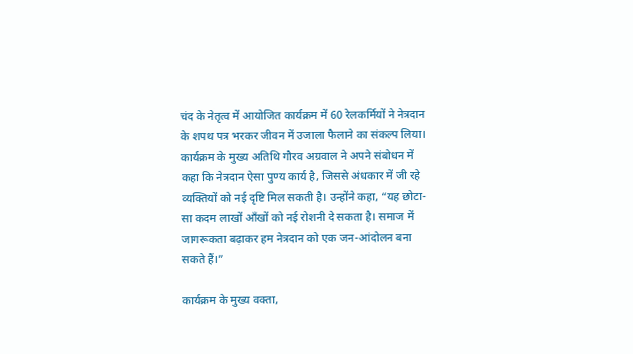चंद के नेतृत्व में आयोजित कार्यक्रम में 60 रेलकर्मियों ने नेत्रदान के शपथ पत्र भरकर जीवन में उजाला फैलाने का संकल्प लिया। कार्यक्रम के मुख्य अतिथि गौरव अग्रवाल ने अपने संबोधन में कहा कि नेत्रदान ऐसा पुण्य कार्य है, जिससे अंधकार में जी रहे व्यक्तियों को नई दृष्टि मिल सकती है। उन्होंने कहा, “यह छोटा-सा कदम लाखों आँखों को नई रोशनी दे सकता है। समाज में जागरूकता बढ़ाकर हम नेत्रदान को एक जन-आंदोलन बना सकते हैं।”

कार्यक्रम के मुख्य वक्ता,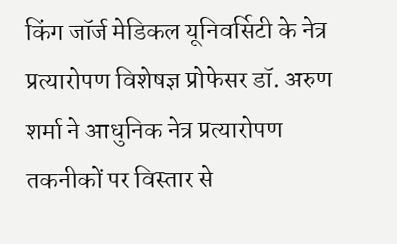किंग जॉर्ज मेडिकल यूनिवर्सिटी के नेत्र प्रत्यारोपण विशेषज्ञ प्रोफेसर डॉ. अरुण शर्मा ने आधुनिक नेत्र प्रत्यारोपण तकनीकों पर विस्तार से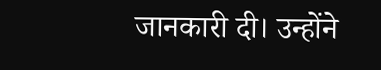जानकारी दी। उन्होंने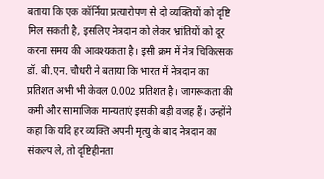बताया कि एक कॉर्निया प्रत्यारोपण से दो व्यक्तियों को दृष्टि मिल सकती है, इसलिए नेत्रदान को लेकर भ्रांतियों को दूर करना समय की आवश्यकता है। इसी क्रम में नेत्र चिकित्सक डॉ. बी.एन. चौधरी ने बताया कि भारत में नेत्रदान का प्रतिशत अभी भी केवल 0.002 प्रतिशत है। जागरूकता की कमी और सामाजिक मान्यताएं इसकी बड़ी वजह हैं। उन्होंने कहा कि यदि हर व्यक्ति अपनी मृत्यु के बाद नेत्रदान का संकल्प ले, तो दृष्टिहीनता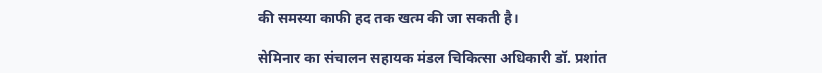की समस्या काफी हद तक खत्म की जा सकती है।

सेमिनार का संचालन सहायक मंडल चिकित्सा अधिकारी डॉ. प्रशांत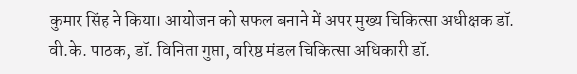कुमार सिंह ने किया। आयोजन को सफल बनाने में अपर मुख्य चिकित्सा अधीक्षक डॉ. वी.के. पाठक, डॉ. विनिता गुप्ता, वरिष्ठ मंडल चिकित्सा अधिकारी डॉ.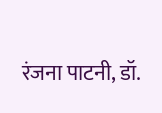रंजना पाटनी, डॉ.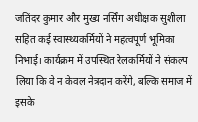जतिंदर कुमार और मुख्य नर्सिंग अधीक्षक सुशीला सहित कई स्वास्थ्यकर्मियों ने महत्वपूर्ण भूमिका निभाई। कार्यक्रम में उपस्थित रेलकर्मियों ने संकल्प लिया कि वे न केवल नेत्रदान करेंगे, बल्कि समाज में इसके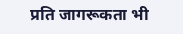प्रति जागरूकता भी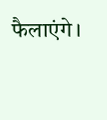फैलाएंगे।